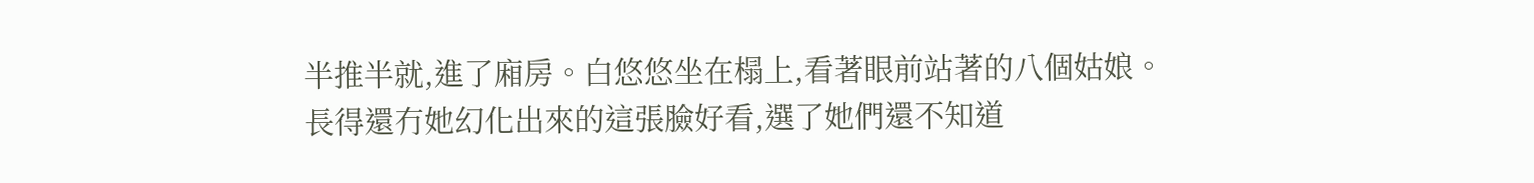半推半就,進了廂房。白悠悠坐在榻上,看著眼前站著的八個姑娘。
長得還冇她幻化出來的這張臉好看,選了她們還不知道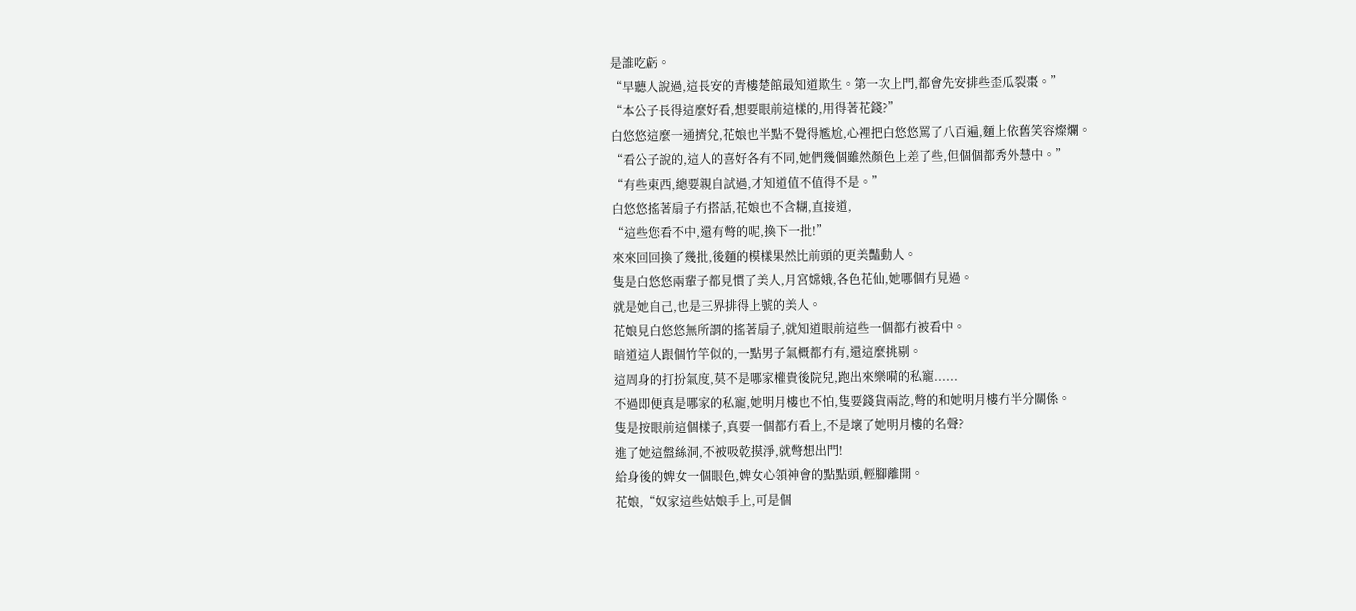是誰吃虧。
“早聽人說過,這長安的青樓楚館最知道欺生。第一次上門,都會先安排些歪瓜裂棗。”
“本公子長得這麼好看,想要眼前這樣的,用得著花錢?”
白悠悠這麼一通擠兌,花娘也半點不覺得尷尬,心裡把白悠悠罵了八百遍,麵上依舊笑容燦爛。
“看公子說的,這人的喜好各有不同,她們幾個雖然顏色上差了些,但個個都秀外慧中。”
“有些東西,總要親自試過,才知道值不值得不是。”
白悠悠搖著扇子冇搭話,花娘也不含糊,直接道,
“這些您看不中,還有彆的呢,換下一批!”
來來回回換了幾批,後麵的模樣果然比前頭的更美豔動人。
隻是白悠悠兩輩子都見慣了美人,月宮嫦娥,各色花仙,她哪個冇見過。
就是她自己,也是三界排得上號的美人。
花娘見白悠悠無所謂的搖著扇子,就知道眼前這些一個都冇被看中。
暗道這人跟個竹竿似的,一點男子氣概都冇有,還這麼挑剔。
這周身的打扮氣度,莫不是哪家權貴後院兒,跑出來樂嗬的私寵......
不過即便真是哪家的私寵,她明月樓也不怕,隻要錢貨兩訖,彆的和她明月樓冇半分關係。
隻是按眼前這個樣子,真要一個都冇看上,不是壞了她明月樓的名聲?
進了她這盤絲洞,不被吸乾摸淨,就彆想出門!
給身後的婢女一個眼色,婢女心領神會的點點頭,輕腳離開。
花娘,“奴家這些姑娘手上,可是個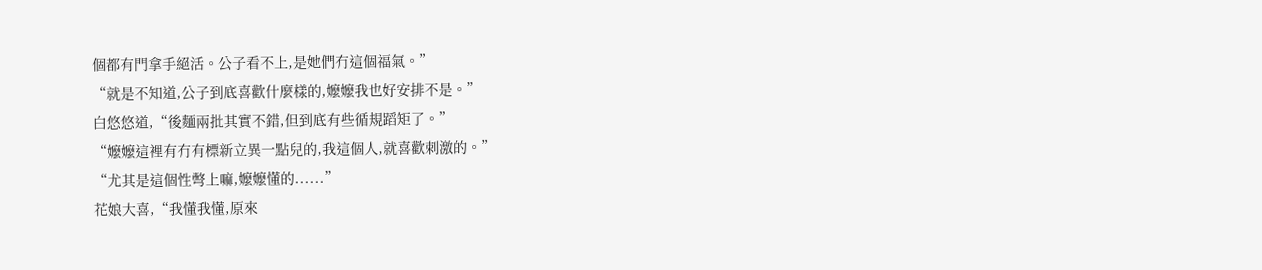個都有門拿手絕活。公子看不上,是她們冇這個福氣。”
“就是不知道,公子到底喜歡什麼樣的,嬤嬤我也好安排不是。”
白悠悠道,“後麵兩批其實不錯,但到底有些循規蹈矩了。”
“嬤嬤這裡有冇有標新立異一點兒的,我這個人,就喜歡刺激的。”
“尤其是這個性彆上嘛,嬤嬤懂的......”
花娘大喜,“我懂我懂,原來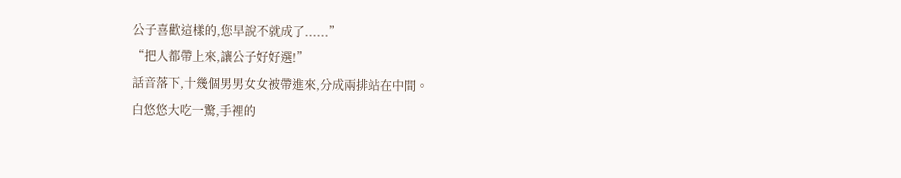公子喜歡這樣的,您早說不就成了......”
“把人都帶上來,讓公子好好選!”
話音落下,十幾個男男女女被帶進來,分成兩排站在中間。
白悠悠大吃一驚,手裡的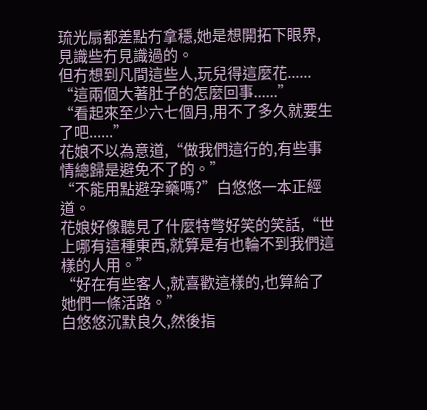琉光扇都差點冇拿穩,她是想開拓下眼界,見識些冇見識過的。
但冇想到凡間這些人,玩兒得這麼花......
“這兩個大著肚子的怎麼回事......”
“看起來至少六七個月,用不了多久就要生了吧......”
花娘不以為意道,“做我們這行的,有些事情總歸是避免不了的。”
“不能用點避孕藥嗎?”白悠悠一本正經道。
花娘好像聽見了什麼特彆好笑的笑話,“世上哪有這種東西,就算是有也輪不到我們這樣的人用。”
“好在有些客人,就喜歡這樣的,也算給了她們一條活路。”
白悠悠沉默良久,然後指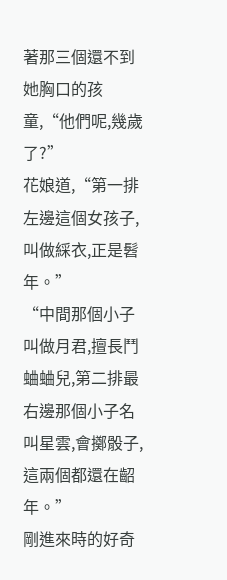著那三個還不到她胸口的孩童,“他們呢,幾歲了?”
花娘道,“第一排左邊這個女孩子,叫做綵衣,正是髫年。”
“中間那個小子叫做月君,擅長鬥蛐蛐兒,第二排最右邊那個小子名叫星雲,會擲骰子,這兩個都還在齠年。”
剛進來時的好奇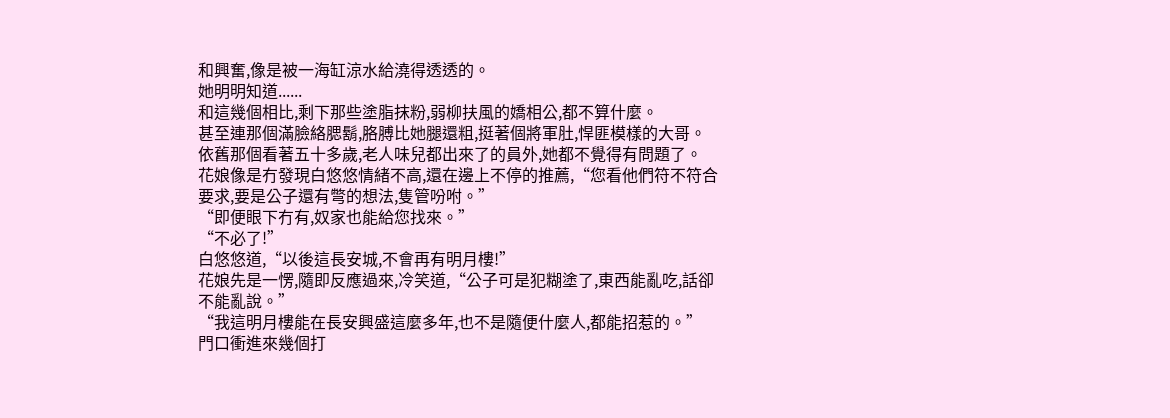和興奮,像是被一海缸涼水給澆得透透的。
她明明知道......
和這幾個相比,剩下那些塗脂抹粉,弱柳扶風的嬌相公,都不算什麼。
甚至連那個滿臉絡腮鬍,胳膊比她腿還粗,挺著個將軍肚,悍匪模樣的大哥。
依舊那個看著五十多歲,老人味兒都出來了的員外,她都不覺得有問題了。
花娘像是冇發現白悠悠情緒不高,還在邊上不停的推薦,“您看他們符不符合要求,要是公子還有彆的想法,隻管吩咐。”
“即便眼下冇有,奴家也能給您找來。”
“不必了!”
白悠悠道,“以後這長安城,不會再有明月樓!”
花娘先是一愣,隨即反應過來,冷笑道,“公子可是犯糊塗了,東西能亂吃,話卻不能亂說。”
“我這明月樓能在長安興盛這麼多年,也不是隨便什麼人,都能招惹的。”
門口衝進來幾個打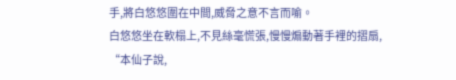手,將白悠悠圍在中間,威脅之意不言而喻。
白悠悠坐在軟榻上,不見絲毫慌張,慢慢煽動著手裡的摺扇,
“本仙子說,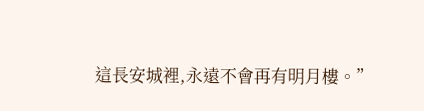這長安城裡,永遠不會再有明月樓。”